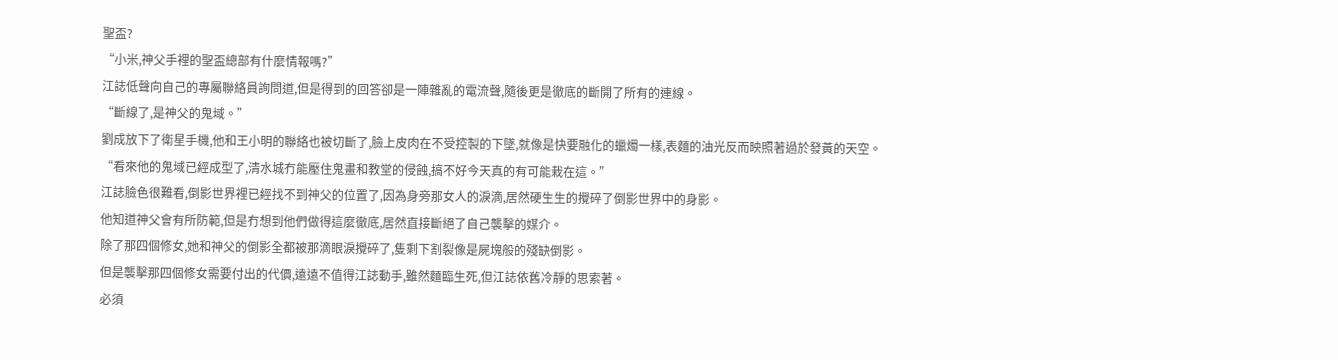聖盃?
“小米,神父手裡的聖盃總部有什麼情報嗎?”
江誌低聲向自己的專屬聯絡員詢問道,但是得到的回答卻是一陣雜亂的電流聲,隨後更是徹底的斷開了所有的連線。
“斷線了,是神父的鬼域。”
劉成放下了衛星手機,他和王小明的聯絡也被切斷了,臉上皮肉在不受控製的下墜,就像是快要融化的蠟燭一樣,表麵的油光反而映照著過於發黃的天空。
“看來他的鬼域已經成型了,清水城冇能壓住鬼畫和教堂的侵蝕,搞不好今天真的有可能栽在這。”
江誌臉色很難看,倒影世界裡已經找不到神父的位置了,因為身旁那女人的淚滴,居然硬生生的攪碎了倒影世界中的身影。
他知道神父會有所防範,但是冇想到他們做得這麼徹底,居然直接斷絕了自己襲擊的媒介。
除了那四個修女,她和神父的倒影全都被那滴眼淚攪碎了,隻剩下割裂像是屍塊般的殘缺倒影。
但是襲擊那四個修女需要付出的代價,遠遠不值得江誌動手,雖然麵臨生死,但江誌依舊冷靜的思索著。
必須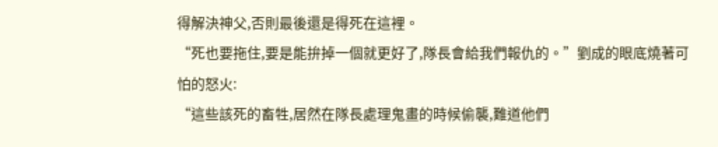得解決神父,否則最後還是得死在這裡。
“死也要拖住,要是能拚掉一個就更好了,隊長會給我們報仇的。”劉成的眼底燒著可怕的怒火:
“這些該死的畜牲,居然在隊長處理鬼畫的時候偷襲,難道他們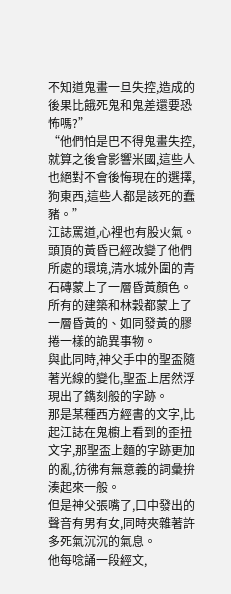不知道鬼畫一旦失控,造成的後果比餓死鬼和鬼差還要恐怖嗎?”
“他們怕是巴不得鬼畫失控,就算之後會影響米國,這些人也絕對不會後悔現在的選擇,狗東西,這些人都是該死的蠢豬。”
江誌罵道,心裡也有股火氣。
頭頂的黃昏已經改變了他們所處的環境,清水城外圍的青石磚蒙上了一層昏黃顏色。
所有的建築和林穀都蒙上了一層昏黃的、如同發黃的膠捲一樣的詭異事物。
與此同時,神父手中的聖盃隨著光線的變化,聖盃上居然浮現出了鐫刻般的字跡。
那是某種西方經書的文字,比起江誌在鬼櫥上看到的歪扭文字,那聖盃上麵的字跡更加的亂,彷彿有無意義的詞彙拚湊起來一般。
但是神父張嘴了,口中發出的聲音有男有女,同時夾雜著許多死氣沉沉的氣息。
他每唸誦一段經文,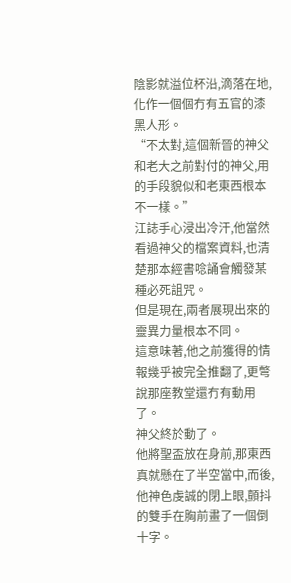陰影就溢位杯沿,滴落在地,化作一個個冇有五官的漆黑人形。
“不太對,這個新晉的神父和老大之前對付的神父,用的手段貌似和老東西根本不一樣。”
江誌手心浸出冷汗,他當然看過神父的檔案資料,也清楚那本經書唸誦會觸發某種必死詛咒。
但是現在,兩者展現出來的靈異力量根本不同。
這意味著,他之前獲得的情報幾乎被完全推翻了,更彆說那座教堂還冇有動用了。
神父終於動了。
他將聖盃放在身前,那東西真就懸在了半空當中,而後,他神色虔誠的閉上眼,顫抖的雙手在胸前畫了一個倒十字。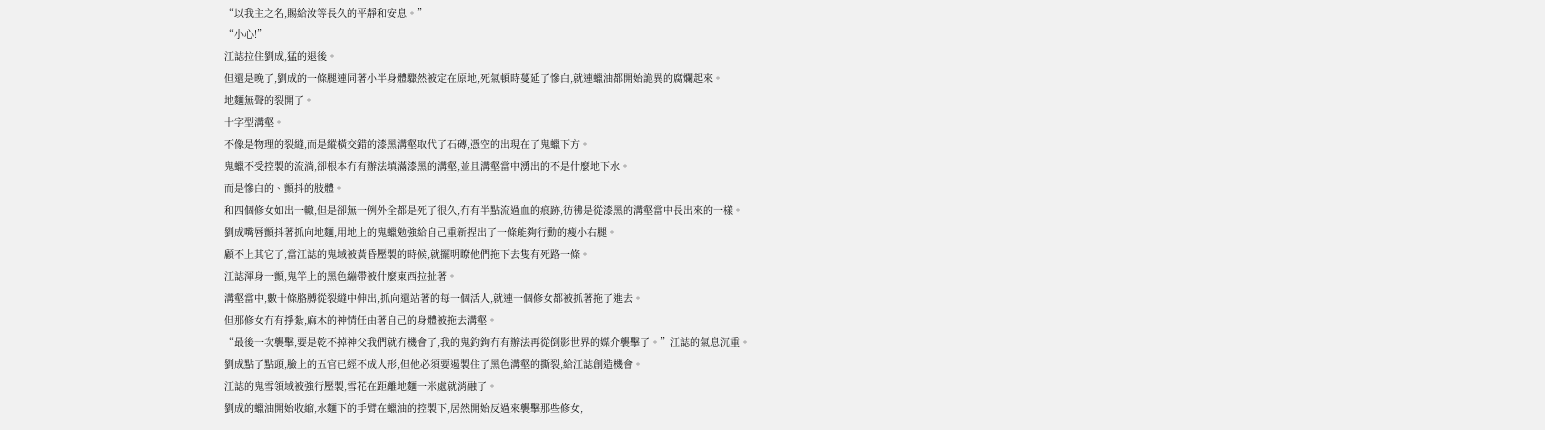“以我主之名,賜給汝等長久的平靜和安息。”
“小心!”
江誌拉住劉成,猛的退後。
但還是晚了,劉成的一條腿連同著小半身體驟然被定在原地,死氣頓時蔓延了慘白,就連蠟油都開始詭異的腐爛起來。
地麵無聲的裂開了。
十字型溝壑。
不像是物理的裂縫,而是縱橫交錯的漆黑溝壑取代了石磚,憑空的出現在了鬼蠟下方。
鬼蠟不受控製的流淌,卻根本冇有辦法填滿漆黑的溝壑,並且溝壑當中湧出的不是什麼地下水。
而是慘白的、顫抖的肢體。
和四個修女如出一轍,但是卻無一例外全都是死了很久,冇有半點流過血的痕跡,彷彿是從漆黑的溝壑當中長出來的一樣。
劉成嘴唇顫抖著抓向地麵,用地上的鬼蠟勉強給自己重新捏出了一條能夠行動的瘦小右腿。
顧不上其它了,當江誌的鬼域被黃昏壓製的時候,就擺明瞭他們拖下去隻有死路一條。
江誌渾身一顫,鬼竿上的黑色繃帶被什麼東西拉扯著。
溝壑當中,數十條胳膊從裂縫中伸出,抓向還站著的每一個活人,就連一個修女都被抓著拖了進去。
但那修女冇有掙紮,麻木的神情任由著自己的身體被拖去溝壑。
“最後一次襲擊,要是乾不掉神父我們就冇機會了,我的鬼釣鉤冇有辦法再從倒影世界的媒介襲擊了。”江誌的氣息沉重。
劉成點了點頭,臉上的五官已經不成人形,但他必須要遏製住了黑色溝壑的撕裂,給江誌創造機會。
江誌的鬼雪領域被強行壓製,雪花在距離地麵一米處就消融了。
劉成的蠟油開始收縮,水麵下的手臂在蠟油的控製下,居然開始反過來襲擊那些修女,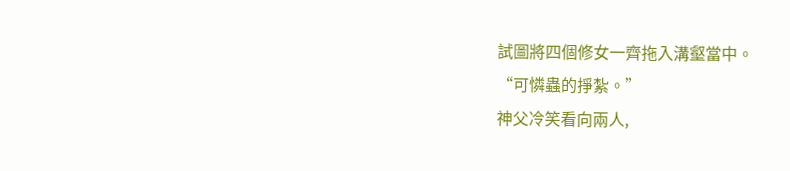試圖將四個修女一齊拖入溝壑當中。
“可憐蟲的掙紮。”
神父冷笑看向兩人,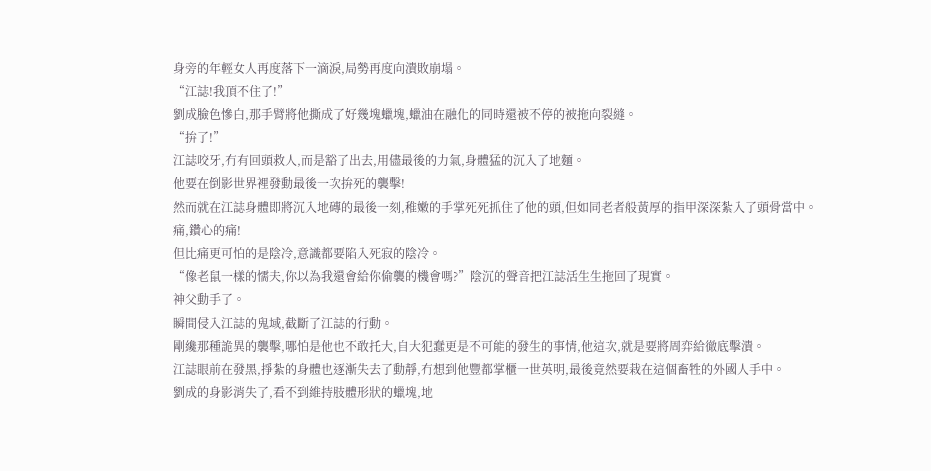身旁的年輕女人再度落下一滴淚,局勢再度向潰敗崩塌。
“江誌!我頂不住了!”
劉成臉色慘白,那手臂將他撕成了好幾塊蠟塊,蠟油在融化的同時還被不停的被拖向裂縫。
“拚了!”
江誌咬牙,冇有回頭救人,而是豁了出去,用儘最後的力氣,身體猛的沉入了地麵。
他要在倒影世界裡發動最後一次拚死的襲擊!
然而就在江誌身體即將沉入地磚的最後一刻,稚嫩的手掌死死抓住了他的頭,但如同老者般黃厚的指甲深深紮入了頭骨當中。
痛,鑽心的痛!
但比痛更可怕的是陰冷,意識都要陷入死寂的陰冷。
“像老鼠一樣的懦夫,你以為我還會給你偷襲的機會嗎?”陰沉的聲音把江誌活生生拖回了現實。
神父動手了。
瞬間侵入江誌的鬼域,截斷了江誌的行動。
剛纔那種詭異的襲擊,哪怕是他也不敢托大,自大犯蠢更是不可能的發生的事情,他這次,就是要將周弈給徹底擊潰。
江誌眼前在發黑,掙紮的身體也逐漸失去了動靜,冇想到他豐都掌櫃一世英明,最後竟然要栽在這個畜牲的外國人手中。
劉成的身影消失了,看不到維持肢體形狀的蠟塊,地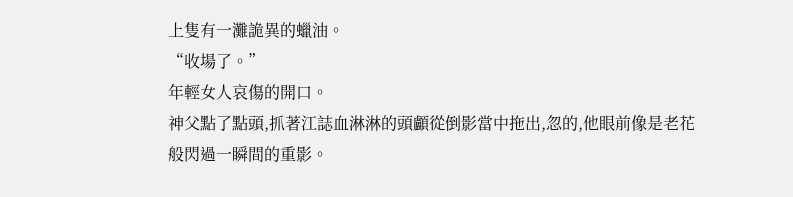上隻有一灘詭異的蠟油。
“收場了。”
年輕女人哀傷的開口。
神父點了點頭,抓著江誌血淋淋的頭顱從倒影當中拖出,忽的,他眼前像是老花般閃過一瞬間的重影。